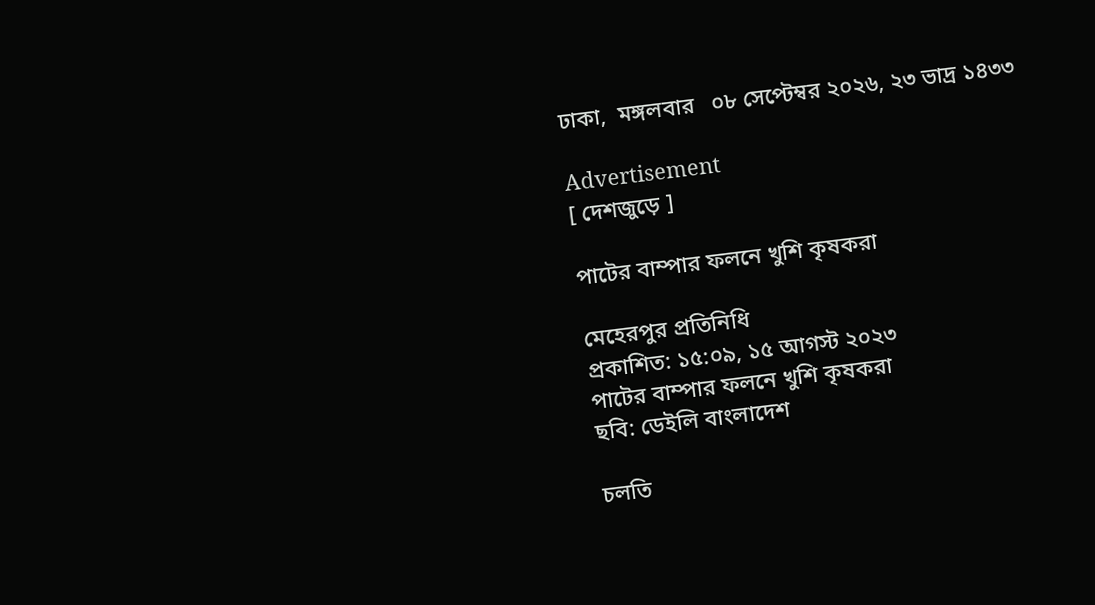ঢাকা,  মঙ্গলবার   ০৮ সেপ্টেম্বর ২০২৬, ২৩ ভাদ্র ১৪৩৩

Advertisement
[ দেশজুড়ে ]

পাটের বাম্পার ফলনে খুশি কৃষকরা

মেহেরপুর প্রতিনিধি
প্রকাশিত: ১৫:০৯, ১৫ আগস্ট ২০২৩
পাটের বাম্পার ফলনে খুশি কৃষকরা
ছবি: ডেইলি বাংলাদেশ

চলতি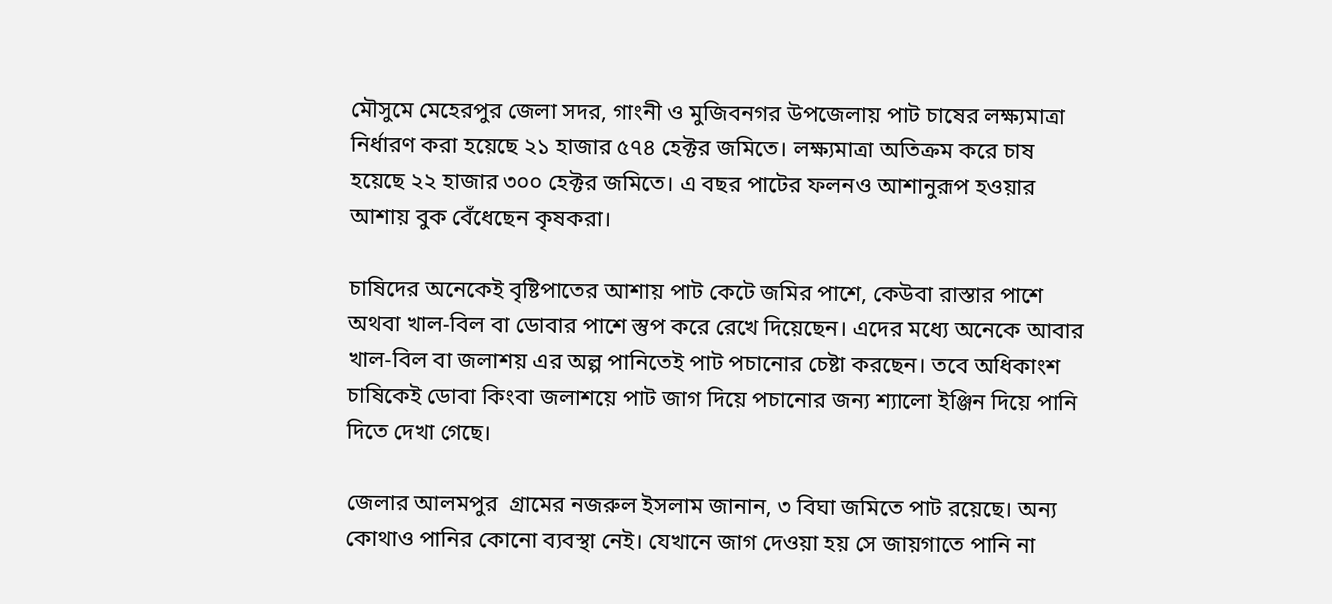মৌসুমে মেহেরপুর জেলা সদর, গাংনী ও মুজিবনগর উপজেলায় পাট চাষের লক্ষ্যমাত্রা নির্ধারণ করা হয়েছে ২১ হাজার ৫৭৪ হেক্টর জমিতে। লক্ষ্যমাত্রা অতিক্রম করে চাষ হয়েছে ২২ হাজার ৩০০ হেক্টর জমিতে। এ বছর পাটের ফলনও আশানুরূপ হওয়ার আশায় বুক বেঁধেছেন কৃষকরা।

চাষিদের অনেকেই বৃষ্টিপাতের আশায় পাট কেটে জমির পাশে, কেউবা রাস্তার পাশে অথবা খাল-বিল বা ডোবার পাশে স্তুপ করে রেখে দিয়েছেন। এদের মধ্যে অনেকে আবার খাল-বিল বা জলাশয় এর অল্প পানিতেই পাট পচানোর চেষ্টা করছেন। তবে অধিকাংশ চাষিকেই ডোবা কিংবা জলাশয়ে পাট জাগ দিয়ে পচানোর জন্য শ্যালো ইঞ্জিন দিয়ে পানি দিতে দেখা গেছে।

জেলার আলমপুর  গ্রামের নজরুল ইসলাম জানান, ৩ বিঘা জমিতে পাট রয়েছে। অন্য কোথাও পানির কোনো ব্যবস্থা নেই। যেখানে জাগ দেওয়া হয় সে জায়গাতে পানি না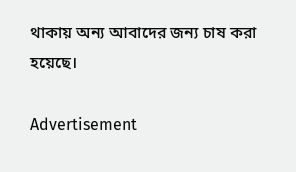থাকায় অন্য আবাদের জন্য চাষ করা হয়েছে।

Advertisement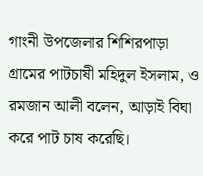গাংনী উপজেলার শিশিরপাড়া গ্রামের পাটচাষী মহিদুল ইসলাম, ও রমজান আলী বলেন, আড়াই বিঘা করে পাট চাষ করেছি।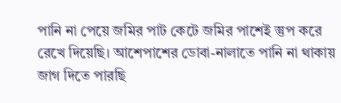পানি না পেয়ে জমির পাট কেটে জমির পাশেই স্তুপ করে রেখে দিয়েছি। আশেপাশের ডোবা-নালাতে পানি না থাকায় জাগ দিতে পারছি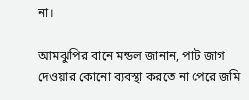না।

আমঝুপির বানে মন্ডল জানান, পাট জাগ দেওয়ার কোনো ব্যবস্থা করতে না পেরে জমি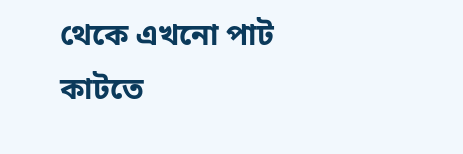থেকে এখনো পাট কাটতে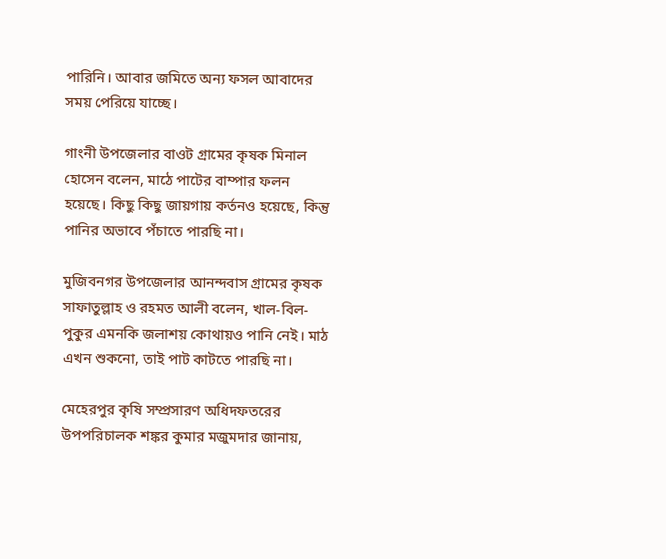পারিনি। আবার জমিতে অন্য ফসল আবাদের সময় পেরিয়ে যাচ্ছে।

গাংনী উপজেলার বাওট গ্রামের কৃষক মিনাল হোসেন বলেন, মাঠে পাটের বাম্পার ফলন হয়েছে। কিছু কিছু জায়গায় কর্তনও হয়েছে, কিন্তু পানির অভাবে পঁচাতে পারছি না।

মুজিবনগর উপজেলার আনন্দবাস গ্রামের কৃষক সাফাতুল্লাহ ও রহমত আলী বলেন, খাল-বিল-পুকুর এমনকি জলাশয় কোথায়ও পানি নেই। মাঠ এখন শুকনো, তাই পাট কাটতে পারছি না।

মেহেরপুর কৃষি সম্প্রসারণ অধিদফতরের উপপরিচালক শঙ্কর কুমার মজুমদার জানায়,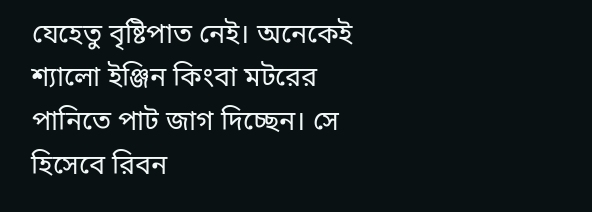যেহেতু বৃষ্টিপাত নেই। অনেকেই শ্যালো ইঞ্জিন কিংবা মটরের পানিতে পাট জাগ দিচ্ছেন। সে হিসেবে রিবন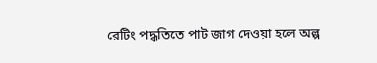রেটিং পদ্ধতিতে পাট জাগ দেওয়া হলে অল্প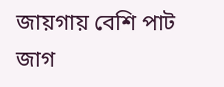জায়গায় বেশি পাট জাগ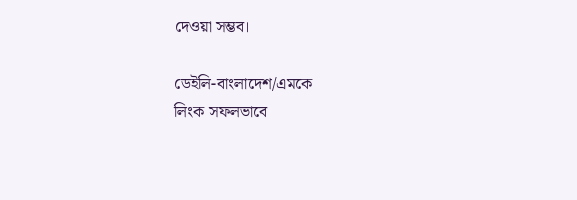দেওয়া সম্ভব।

ডেইলি-বাংলাদেশ/এমকে
লিংক সফলভাবে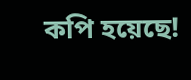কপি হয়েছে!